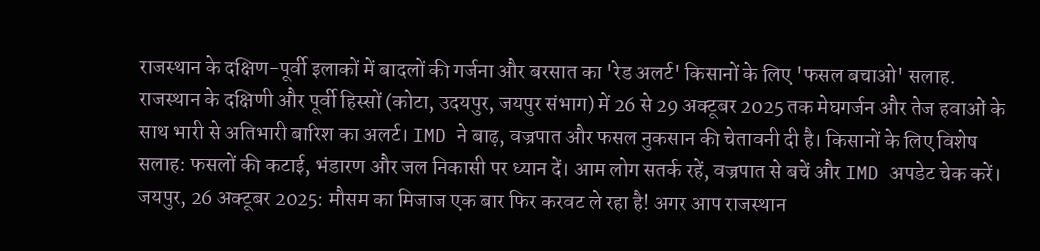राजस्थान के दक्षिण-पूर्वी इलाकों में बादलों की गर्जना और बरसात का 'रेड अलर्ट' किसानों के लिए 'फसल बचाओ' सलाह.
राजस्थान के दक्षिणी और पूर्वी हिस्सों (कोटा, उदयपुर, जयपुर संभाग) में 26 से 29 अक्टूबर 2025 तक मेघगर्जन और तेज हवाओं के साथ भारी से अतिभारी बारिश का अलर्ट। IMD ने बाढ़, वज्रपात और फसल नुकसान की चेतावनी दी है। किसानों के लिए विशेष सलाह: फसलों की कटाई, भंडारण और जल निकासी पर ध्यान दें। आम लोग सतर्क रहें, वज्रपात से बचें और IMD अपडेट चेक करें।
जयपुर, 26 अक्टूबर 2025: मौसम का मिजाज एक बार फिर करवट ले रहा है! अगर आप राजस्थान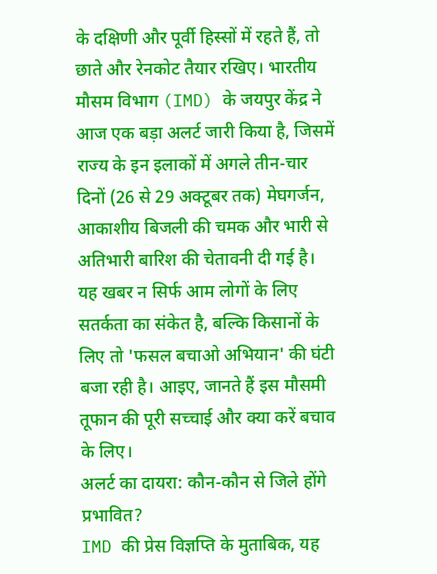के दक्षिणी और पूर्वी हिस्सों में रहते हैं, तो छाते और रेनकोट तैयार रखिए। भारतीय मौसम विभाग (IMD) के जयपुर केंद्र ने आज एक बड़ा अलर्ट जारी किया है, जिसमें राज्य के इन इलाकों में अगले तीन-चार दिनों (26 से 29 अक्टूबर तक) मेघगर्जन, आकाशीय बिजली की चमक और भारी से अतिभारी बारिश की चेतावनी दी गई है। यह खबर न सिर्फ आम लोगों के लिए सतर्कता का संकेत है, बल्कि किसानों के लिए तो 'फसल बचाओ अभियान' की घंटी बजा रही है। आइए, जानते हैं इस मौसमी तूफान की पूरी सच्चाई और क्या करें बचाव के लिए।
अलर्ट का दायरा: कौन-कौन से जिले होंगे प्रभावित?
IMD की प्रेस विज्ञप्ति के मुताबिक, यह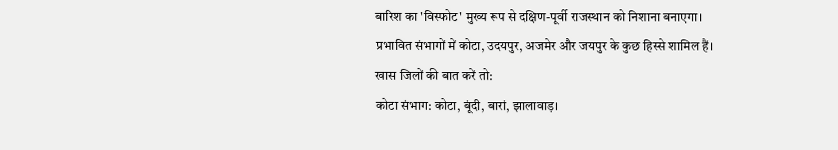बारिश का 'विस्फोट' मुख्य रूप से दक्षिण-पूर्वी राजस्थान को निशाना बनाएगा। प्रभावित संभागों में कोटा, उदयपुर, अजमेर और जयपुर के कुछ हिस्से शामिल हैं। खास जिलों की बात करें तो:
कोटा संभाग: कोटा, बूंदी, बारां, झालावाड़।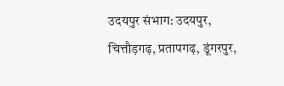उदयपुर संभाग: उदयपुर, चित्तौड़गढ़, प्रतापगढ़, डूंगरपुर,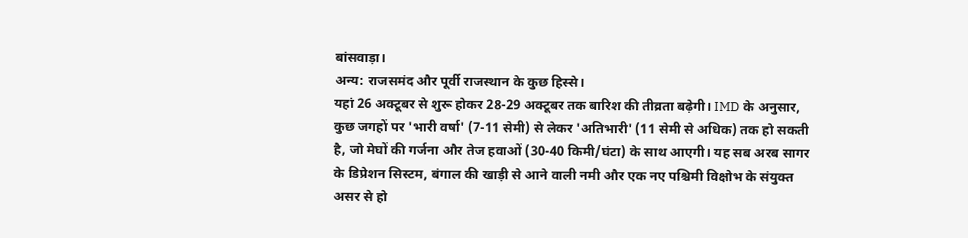बांसवाड़ा।
अन्य: राजसमंद और पूर्वी राजस्थान के कुछ हिस्से।
यहां 26 अक्टूबर से शुरू होकर 28-29 अक्टूबर तक बारिश की तीव्रता बढ़ेगी। IMD के अनुसार, कुछ जगहों पर 'भारी वर्षा' (7-11 सेमी) से लेकर 'अतिभारी' (11 सेमी से अधिक) तक हो सकती है, जो मेघों की गर्जना और तेज हवाओं (30-40 किमी/घंटा) के साथ आएगी। यह सब अरब सागर के डिप्रेशन सिस्टम, बंगाल की खाड़ी से आने वाली नमी और एक नए पश्चिमी विक्षोभ के संयुक्त असर से हो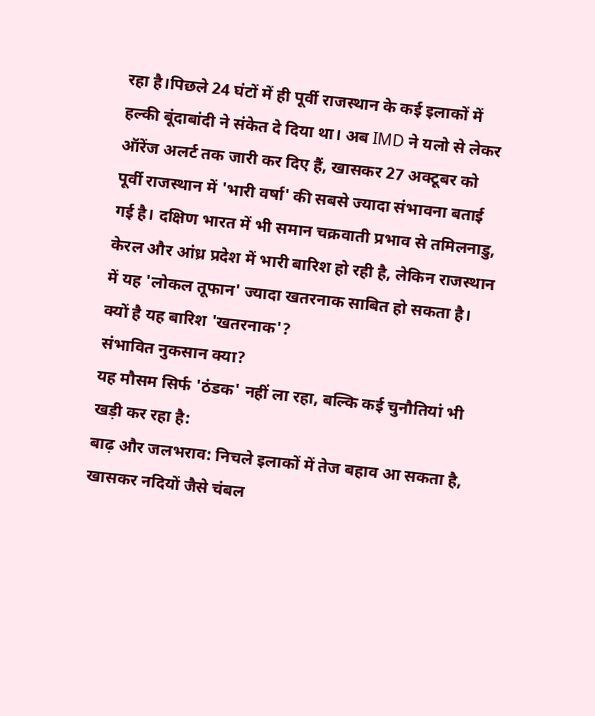रहा है।पिछले 24 घंटों में ही पूर्वी राजस्थान के कई इलाकों में हल्की बूंदाबांदी ने संकेत दे दिया था। अब IMD ने यलो से लेकर ऑरेंज अलर्ट तक जारी कर दिए हैं, खासकर 27 अक्टूबर को पूर्वी राजस्थान में 'भारी वर्षा' की सबसे ज्यादा संभावना बताई गई है। दक्षिण भारत में भी समान चक्रवाती प्रभाव से तमिलनाडु, केरल और आंध्र प्रदेश में भारी बारिश हो रही है, लेकिन राजस्थान में यह 'लोकल तूफान' ज्यादा खतरनाक साबित हो सकता है।
क्यों है यह बारिश 'खतरनाक'?
संभावित नुकसान क्या?
यह मौसम सिर्फ 'ठंडक' नहीं ला रहा, बल्कि कई चुनौतियां भी खड़ी कर रहा है:
बाढ़ और जलभराव: निचले इलाकों में तेज बहाव आ सकता है, खासकर नदियों जैसे चंबल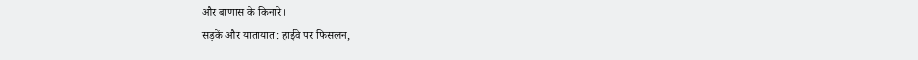और बाणास के किनारे।
सड़कें और यातायात: हाईवे पर फिसलन,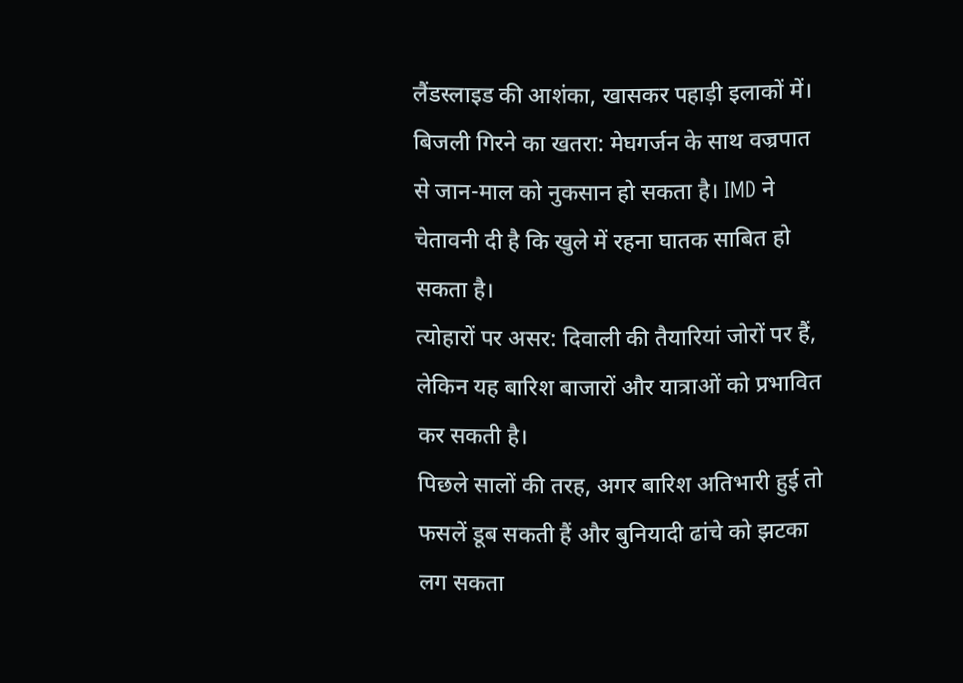लैंडस्लाइड की आशंका, खासकर पहाड़ी इलाकों में।
बिजली गिरने का खतरा: मेघगर्जन के साथ वज्रपात से जान-माल को नुकसान हो सकता है। IMD ने चेतावनी दी है कि खुले में रहना घातक साबित हो सकता है।
त्योहारों पर असर: दिवाली की तैयारियां जोरों पर हैं, लेकिन यह बारिश बाजारों और यात्राओं को प्रभावित कर सकती है।
पिछले सालों की तरह, अगर बारिश अतिभारी हुई तो फसलें डूब सकती हैं और बुनियादी ढांचे को झटका लग सकता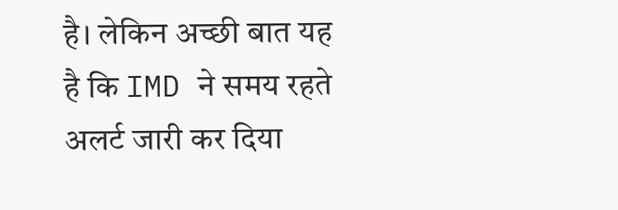है। लेकिन अच्छी बात यह है कि IMD ने समय रहते अलर्ट जारी कर दिया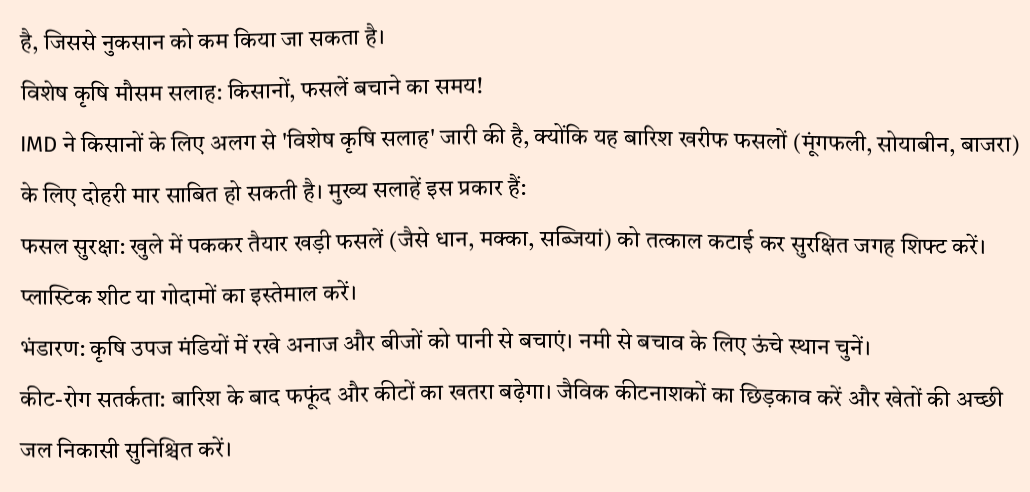है, जिससे नुकसान को कम किया जा सकता है।
विशेष कृषि मौसम सलाह: किसानों, फसलें बचाने का समय!
IMD ने किसानों के लिए अलग से 'विशेष कृषि सलाह' जारी की है, क्योंकि यह बारिश खरीफ फसलों (मूंगफली, सोयाबीन, बाजरा) के लिए दोहरी मार साबित हो सकती है। मुख्य सलाहें इस प्रकार हैं:
फसल सुरक्षा: खुले में पककर तैयार खड़ी फसलें (जैसे धान, मक्का, सब्जियां) को तत्काल कटाई कर सुरक्षित जगह शिफ्ट करें। प्लास्टिक शीट या गोदामों का इस्तेमाल करें।
भंडारण: कृषि उपज मंडियों में रखे अनाज और बीजों को पानी से बचाएं। नमी से बचाव के लिए ऊंचे स्थान चुनें।
कीट-रोग सतर्कता: बारिश के बाद फफूंद और कीटों का खतरा बढ़ेगा। जैविक कीटनाशकों का छिड़काव करें और खेतों की अच्छी जल निकासी सुनिश्चित करें।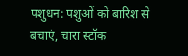पशुधन: पशुओं को बारिश से बचाएं, चारा स्टॉक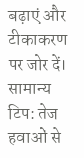बढ़ाएं और टीकाकरण पर जोर दें।
सामान्य टिप: तेज हवाओं से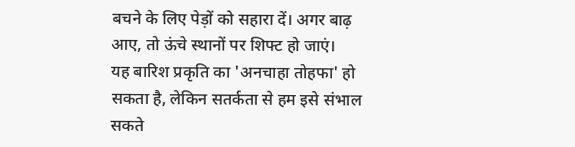बचने के लिए पेड़ों को सहारा दें। अगर बाढ़ आए, तो ऊंचे स्थानों पर शिफ्ट हो जाएं।
यह बारिश प्रकृति का 'अनचाहा तोहफा' हो सकता है, लेकिन सतर्कता से हम इसे संभाल सकते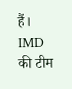हैं। IMD की टीम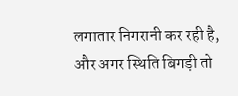लगातार निगरानी कर रही है, और अगर स्थिति बिगड़ी तो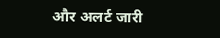और अलर्ट जारी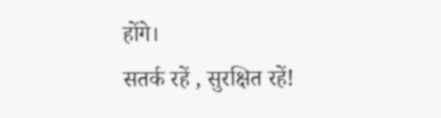होंगे।
सतर्क रहें , सुरक्षित रहें!